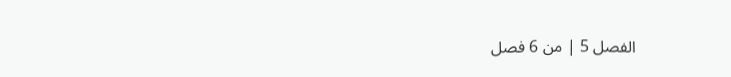الفصل 5 | من 6 فصل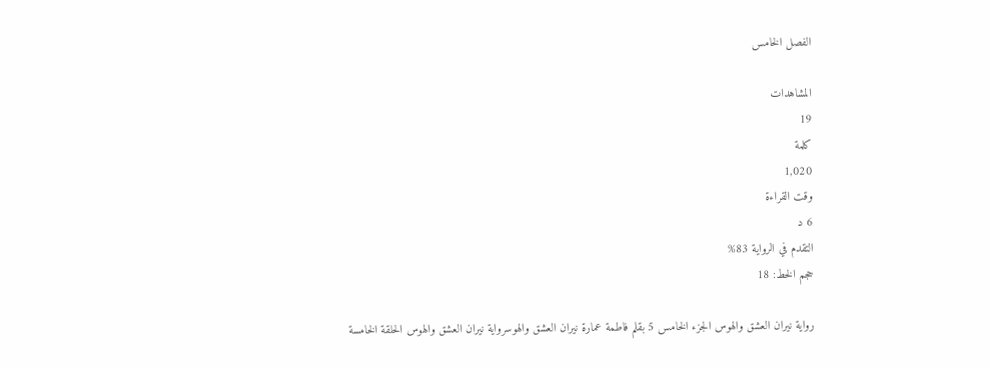الفصل الخامس

المشاهدات
19
كلمة
1,020
وقت القراءة
6 د
التقدم في الرواية 83%
حجم الخط: 18

رواية نيران العشق والهوس الجزء الخامس 5 بقلم فاطمة عمارة نيران العشق والهوسرواية نيران العشق والهوس الحلقة الخامسة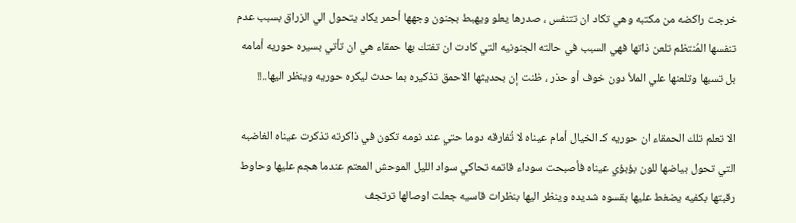خرجت راكضه من مكتبه وهي تكاد ان تتنفس ، صدرها يعلو ويهبط بجنون وجهها أحمر يكاد يتحول الي الزراق بسبب عدم تنفسها المُنتظم تلعن ذاتها فهي السبب في حالته الجنونيه التي كادت ان تفتك بها حمقاء هي ان تأتي بسيره حوريه أمامه بل تسبها وتلعنها علي الملأ دون خوف أو حذر ، ظنت إن بحديثها الاحمق تذكيره بما حدث ليكره حوريه وينظر اليها..!!

الا تعلم تلك الحمقاء ان حوريه كـ الخيال أمام عيناه لا تُفارقه دوما حتي عند نومه تكون في ذاكرته تذكرت عيناه الغاضبه التي تحول بياضها للون بؤبؤي عيناه فأصبحت سوداء قاتمه تحاكي سواد الليل الموحش المعتم عندما هجم عليها وحاوط رقبتها بكفيه يضغط عليها بقسوه شديده وينظر اليها بنظرات قاسيه جعلت اوصالها ترتجف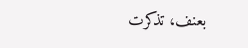بعنف، تذكرت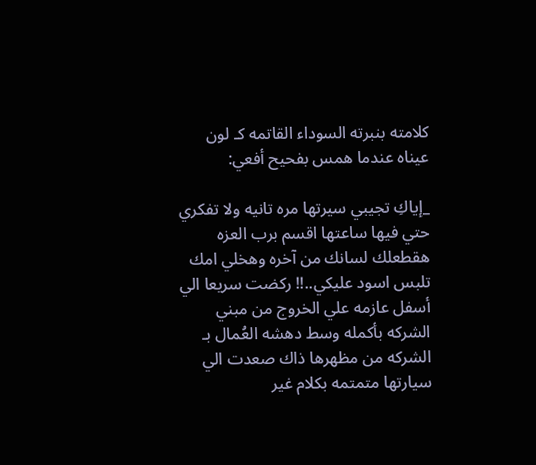كلامته بنبرته السوداء القاتمه كـ لون عيناه عندما همس بفحيح أفعي:

_إياكِ تجيبي سيرتها مره تانيه ولا تفكري حتي فيها ساعتها اقسم برب العزه هقطعلك لسانك من آخره وهخلي امك تلبس اسود عليكي..!! ركضت سريعا الي أسفل عازمه علي الخروج من مبني الشركه بأكمله وسط دهشه العُمال بـ الشركه من مظهرها ذاك صعدت الي سيارتها متمتمه بكلام غير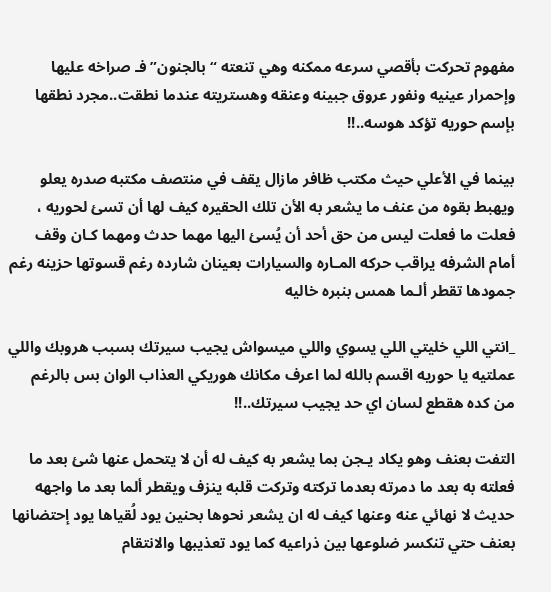مفهوم تحركت بأقصي سرعه ممكنه وهي تنعته “بالجنون” فـ صراخه عليها وإحمرار عينيه ونفور عروق جبينه وعنقه وهستريته عندما نطقت..مجرد نطقها بإسم حوريه تؤكد هوسه..!!

بينما في الأعلي حيث مكتب ظافر مازال يقف في منتصف مكتبه صدره يعلو ويهبط بقوه من عنف ما يشعر به الأن تلك الحقيره كيف لها أن تسئ لحوريه ، فعلت ما فعلت ليس من حق أحد أن يُسئ اليها مهما حدث ومهما كـان وقف أمام الشرفه يراقب حركه المـاره والسيارات بعينان شارده رغم قسوتها حزينه رغم جمودها تقطر ألـما همس بنبره خاليه

_انتي اللي خليتي اللي يسوي واللي ميسواش يجيب سيرتك بسبب هروبك واللي عملتيه يا حوريه اقسم بالله لما اعرف مكانك هوريكي العذاب الوان بس بالرغم من كده هقطع لسان اي حد يجيب سيرتك..!!

التفت بعنف وهو يكاد يـجن بما يشعر به كيف له أن لا يتحمل عنها شئ بعد ما فعلته به بعد ما دمرته بعدما تركته وتركت قلبه ينزف ويقطر ألما بعد ما واجهه حديث لا نهائي عنه وعنها كيف له ان يشعر نحوها بحنين يود لُقياها يود إحتضانها بعنف حتي تنكسر ضلوعها بين ذراعيه كما يود تعذيبها والانتقام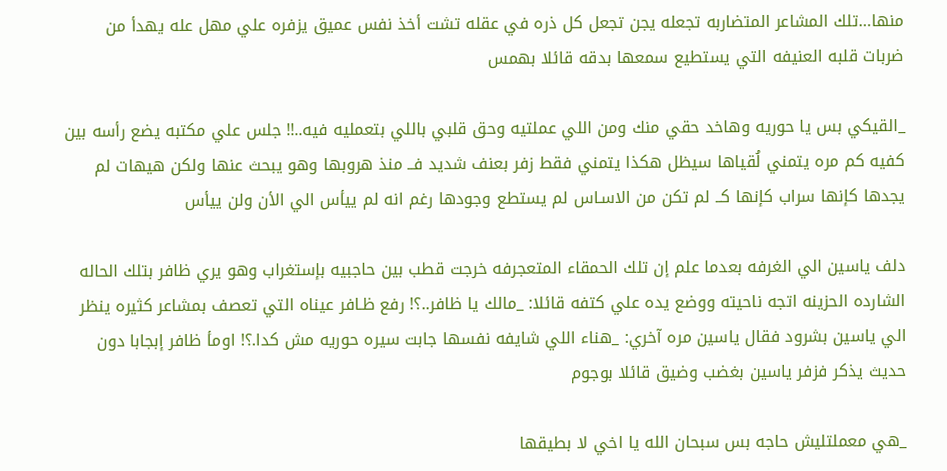منها…تلك المشاعر المتضاربه تجعله يجن تجعل كل ذره في عقله تشت أخذ نفس عميق يزفره علي مهل عله يهدأ من ضربات قلبه العنيفه التي يستطيع سمعها بدقه قائلا بهمس

_القيكي بس يا حوريه وهاخد حقي منك ومن اللي عملتيه وحق قلبي باللي بتعمليه فيه..!! جلس علي مكتبه يضع رأسه بين كفيه كم مره يتمني لُقياها سيظل هكذا يتمني فقط زفر بعنف شديد فــ منذ هروبها وهو يبحث عنها ولكن هيهات لم يجدها كإنها سراب كإنها كــ لم تكن من الاسـاس لم يستطع وجودها رغم انه لم ييأس الي الأن ولن ييأس

دلف ياسين الي الغرفه بعدما علم إن تلك الحمقاء المتعجرفه خرجت قطب بين حاجبيه بإستغراب وهو يري ظافر بتلك الحاله الشارده الحزينه اتجه ناحيته ووضع يده علي كتفه قائلا: _مالك يا ظافر..؟! رفع ظـافر عيناه التي تعصف بمشاعر كثيره ينظر الي ياسين بشرود فقال ياسين مره آخري: _هناء اللي شايفه نفسها جابت سيره حوريه مش كدا.؟! اومأ ظافر إبجابا دون حديث يذكر فزفر ياسين بغضب وضيق قائلا بوجوم

_هي معملتليش حاجه بس سبحان الله يا اخي لا بطيقها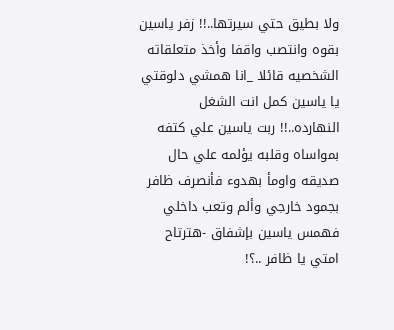ولا بطيق حتي سيرتها..!! زفر ياسين بقوه وانتصب واقفا وأخذ متعلقاته الشخصيه قائلا _انا همشي دلوقتي يا ياسين كمل انت الشغل النهارده..!! ربت ياسين علي كتفه بمواساه وقلبه يؤلمه علي حال صديقه واومأ بهدوء فأنصرف ظافر بجمود خارجي وألم وتعب داخلي فهمس ياسين بإشفاق -هترتاح امتي يا ظافر ..؟!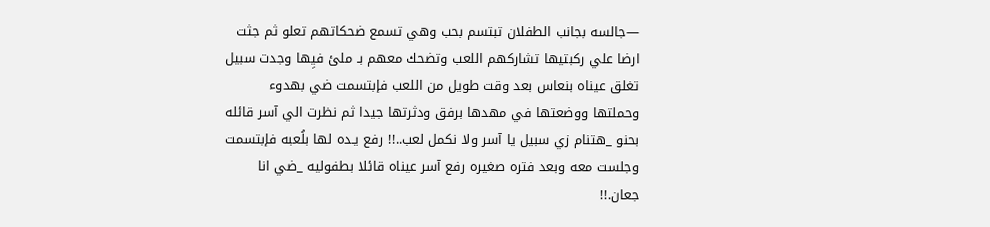—جالسه بجانب الطفلان تبتسم بحب وهي تسمع ضحكاتهم تعلو ثم جثت ارضا علي ركبتيها تشاركهم اللعب وتضحك معهم بـ ملئ فيِها وجدت سبيل تغلق عيناه بنعاس بعد وقت طويل من اللعب فإبتسمت ضي بهدوء وحملتها ووضعتها في مهدها برفق ودثرتها جيدا ثم نظرت الي آسر قائله بحنو _هتنام زي سبيل يا آسر ولا نكمل لعب..!! رفع يـده لها بلُعبه فإبتسمت وجلست معه وبعد فتره صغيره رفع آسر عيناه قائلا بطفوليه _ضي انا جعان.!!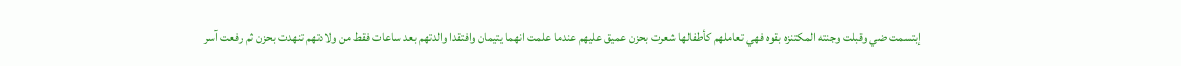إبتسمت ضي وقبلت وجنته المكتنزه بقوه فهي تعاملهم كأطفالها شعرت بحزن عميق عليهم عندما علمت انهما يتيمان وافتقدا والدتهم بعد ساعات فقط من ولادتهم تنهدت بحزن ثم رفعت آسر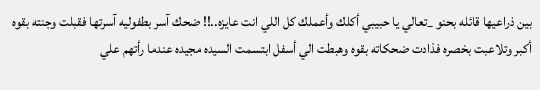بين ذراعيها قائله بحنو _تعالي يا حبيبي أكلك وأعملك كل اللي انت عايزه..!! ضحك آسر بطفوليه آسرتها فقبلت وجنته بقوه أكبر وتلاعبت بخصره فذادت ضحكاته بقوه وهبطت الي أسفل ابتسمت السيده مجيده عندما رأتهم علي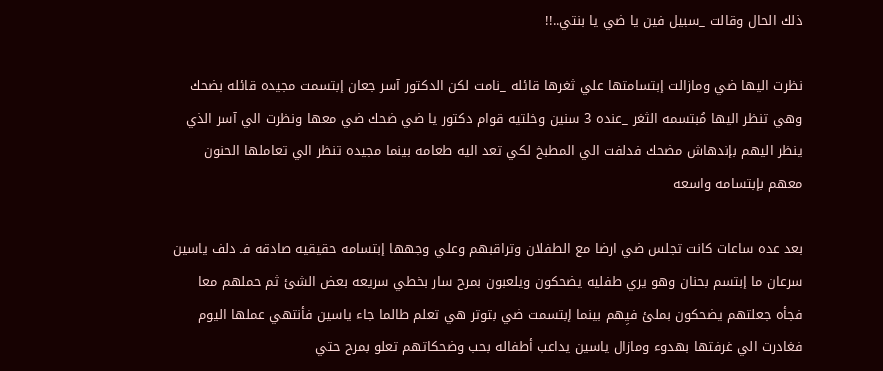ذلك الحال وقالت _سبيل فين يا ضي يا بنتي..!!

نظرت اليها ضي ومازالت إبتسامتها علي ثغرها قائله _نامت لكن الدكتور آسر جعان إبتسمت مجيده قائله بضحك وهي تنظر اليها مُبتسمه الثغر _عنده 3 سنين وخلتيه قوام دكتور يا ضي ضحك ضي معها ونظرت الي آسر الذي ينظر اليهم بإندهاش مضحك فدلفت الي المطبخ لكي تعد اليه طعامه بينما مجيده تنظر الي تعاملها الحنون معهم بإبتسامه واسعه

بعد عده ساعات كانت تجلس ضي ارضا مع الطفلان وتراقبهم وعلي وجهها إبتسامه حقيقيه صادقه فـ دلف ياسين سرعان ما إبتسم بحنان وهو يري طفليه يضحكون ويلعبون بمرح سار بخطي سريعه بعض الشئ ثم حملهم معا فجأه جعلتهم يضحكون بملئ فيِهم بينما إبتسمت ضي بتوتر هي تعلم طالما جاء ياسين فأنتهي عملها اليوم فغادرت الي غرفتها بهدوء ومازال ياسين يداعب أطفاله بحب وضحكاتهم تعلو بمرح حتي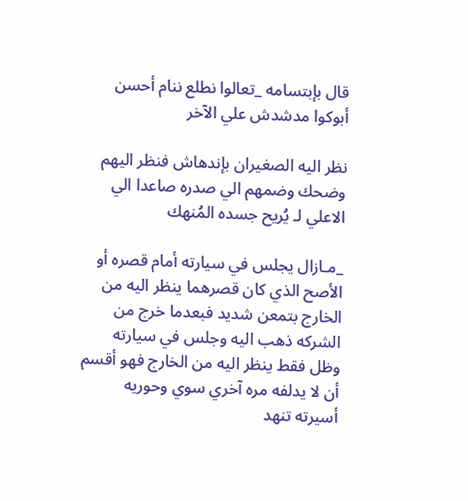قال بإبتسامه _تعالوا نطلع ننام أحسن أبوكوا مدشدش علي الآخر

نظر اليه الصغيران بإندهاش فنظر اليهم وضحك وضمهم الي صدره صاعدا الي الاعلي لـ يُريح جسده المُنهك

_مـازال يجلس في سيارته أمام قصره أو الأصح الذي كان قصرهما ينظر اليه من الخارج بتمعن شديد فبعدما خرج من الشركه ذهب اليه وجلس في سيارته وظل فقط ينظر اليه من الخارج فهو أقسم أن لا يدلفه مره آخري سوي وحوريه أسيرته تنهد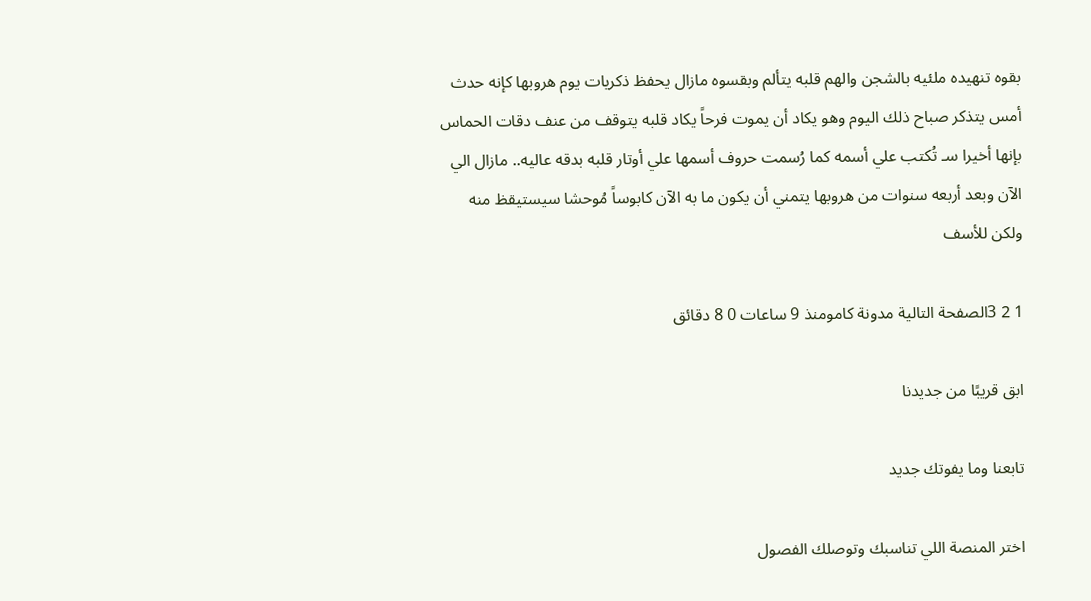بقوه تنهيده ملئيه بالشجن والهم قلبه يتألم وبقسوه مازال يحفظ ذكريات يوم هروبها كإنه حدث أمس يتذكر صباح ذلك اليوم وهو يكاد أن يموت فرحاً يكاد قلبه يتوقف من عنف دقات الحماس بإنها أخيرا سـ تُكتب علي أسمه كما رُسمت حروف أسمها علي أوتار قلبه بدقه عاليه.. مازال الي الآن وبعد أربعه سنوات من هروبها يتمني أن يكون ما به الآن كابوساً مُوحشا سيستيقظ منه ولكن للأسف

1 2 3الصفحة التالية مدونة كامومنذ 9 ساعات 0 8 دقائق

ابق قريبًا من جديدنا

تابعنا وما يفوتك جديد

اختر المنصة اللي تناسبك وتوصلك الفصول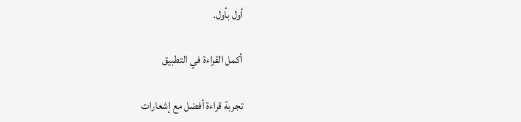أول بأول.

أكمل القراءة في التطبيق

تجربة قراءة أفضل مع إشعارات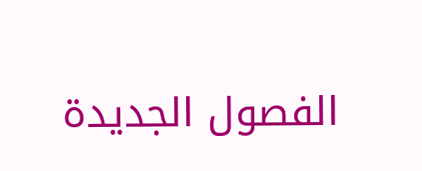الفصول الجديدة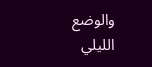والوضع الليلي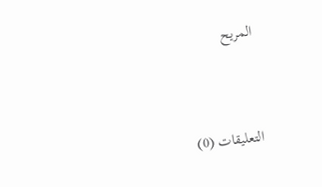المريح



التعليقات (0)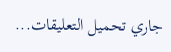جاري تحميل التعليقات...